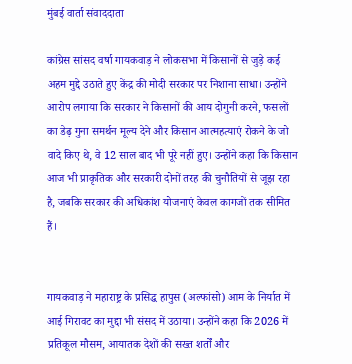मुंबई वार्ता संवाददाता

कांग्रेस सांसद वर्षा गायकवाड़ ने लोकसभा में किसानों से जुड़े कई अहम मुद्दे उठाते हुए केंद्र की मोदी सरकार पर निशाना साधा। उन्होंने आरोप लगाया कि सरकार ने किसानों की आय दोगुनी करने, फसलों का डेढ़ गुना समर्थन मूल्य देने और किसान आत्महत्याएं रोकने के जो वादे किए थे, वे 12 साल बाद भी पूरे नहीं हुए। उन्होंने कहा कि किसान आज भी प्राकृतिक और सरकारी दोनों तरह की चुनौतियों से जूझ रहा है, जबकि सरकार की अधिकांश योजनाएं केवल कागजों तक सीमित हैं।


गायकवाड़ ने महाराष्ट्र के प्रसिद्ध हापुस (अल्फांसो) आम के निर्यात में आई गिरावट का मुद्दा भी संसद में उठाया। उन्होंने कहा कि 2026 में प्रतिकूल मौसम, आयातक देशों की सख्त शर्तों और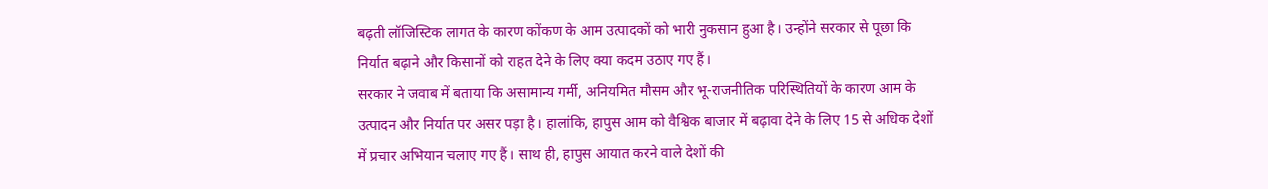बढ़ती लॉजिस्टिक लागत के कारण कोंकण के आम उत्पादकों को भारी नुकसान हुआ है। उन्होंने सरकार से पूछा कि निर्यात बढ़ाने और किसानों को राहत देने के लिए क्या कदम उठाए गए हैं।
सरकार ने जवाब में बताया कि असामान्य गर्मी, अनियमित मौसम और भू-राजनीतिक परिस्थितियों के कारण आम के उत्पादन और निर्यात पर असर पड़ा है। हालांकि, हापुस आम को वैश्विक बाजार में बढ़ावा देने के लिए 15 से अधिक देशों में प्रचार अभियान चलाए गए हैं। साथ ही, हापुस आयात करने वाले देशों की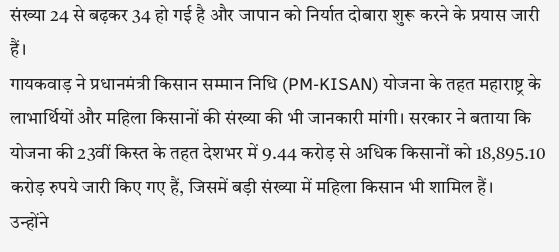संख्या 24 से बढ़कर 34 हो गई है और जापान को निर्यात दोबारा शुरू करने के प्रयास जारी हैं।
गायकवाड़ ने प्रधानमंत्री किसान सम्मान निधि (PM-KISAN) योजना के तहत महाराष्ट्र के लाभार्थियों और महिला किसानों की संख्या की भी जानकारी मांगी। सरकार ने बताया कि योजना की 23वीं किस्त के तहत देशभर में 9.44 करोड़ से अधिक किसानों को 18,895.10 करोड़ रुपये जारी किए गए हैं, जिसमें बड़ी संख्या में महिला किसान भी शामिल हैं।
उन्होंने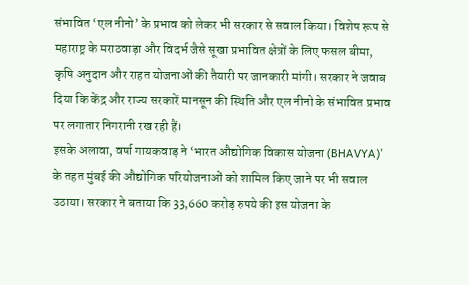संभावित ‘एल नीनो’ के प्रभाव को लेकर भी सरकार से सवाल किया। विशेष रूप से महाराष्ट्र के मराठवाड़ा और विदर्भ जैसे सूखा प्रभावित क्षेत्रों के लिए फसल बीमा, कृषि अनुदान और राहत योजनाओं की तैयारी पर जानकारी मांगी। सरकार ने जवाब दिया कि केंद्र और राज्य सरकारें मानसून की स्थिति और एल नीनो के संभावित प्रभाव पर लगातार निगरानी रख रही हैं।
इसके अलावा, वर्षा गायकवाड़ ने ‘भारत औद्योगिक विकास योजना (BHAVYA)’ के तहत मुंबई की औद्योगिक परियोजनाओं को शामिल किए जाने पर भी सवाल उठाया। सरकार ने बताया कि 33,660 करोड़ रुपये की इस योजना के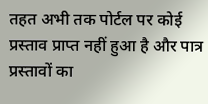तहत अभी तक पोर्टल पर कोई प्रस्ताव प्राप्त नहीं हुआ है और पात्र प्रस्तावों का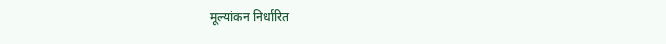मूल्यांकन निर्धारित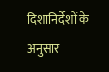दिशानिर्देशों के अनुसार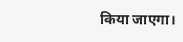किया जाएगा।